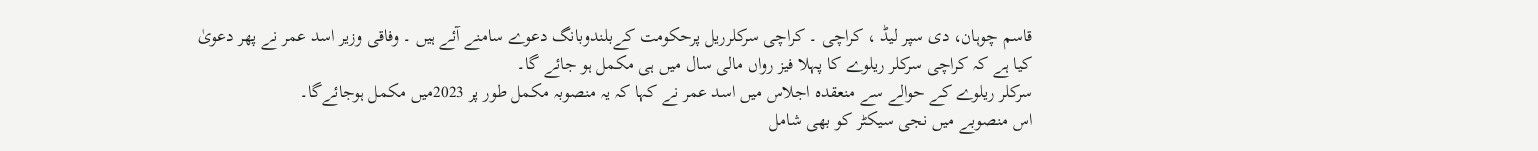قاسم چوہان، دی سپر لیڈ ، کراچی ۔ کراچی سرکلرریل پرحکومت کےبلندوبانگ دعوے سامنے آئے ہیں ۔ وفاقی وزیر اسد عمر نے پھر دعویٰ کیا ہے کہ کراچی سرکلر ریلوے کا پہلا فیز رواں مالی سال میں ہی مکمل ہو جائے گا۔
سرکلر ریلوے کے حوالے سے منعقدہ اجلاس میں اسد عمر نے کہا کہ یہ منصوبہ مکمل طور پر 2023میں مکمل ہوجائےگا۔
اس منصوبے میں نجی سیکٹر کو بھی شامل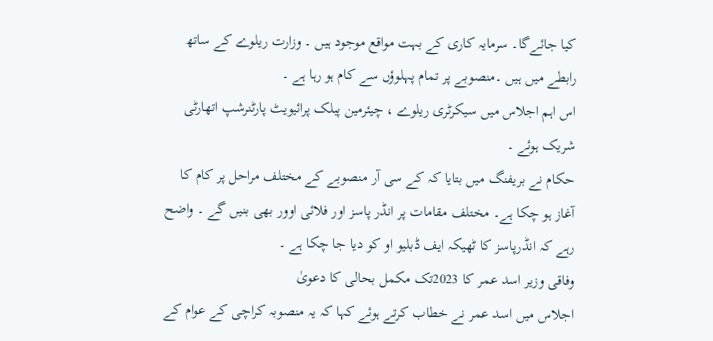کیا جائےگا۔ سرمایہ کاری کے بہت مواقع موجود ہیں ۔ وزارت ریلوے کے ساتھ رابطے میں ہیں ۔منصوبے پر تمام پہلوؤں سے کام ہو رہا ہے ۔
اس اہم اجلاس میں سیکرٹری ریلوے ، چیئرمین پبلک پرائیویٹ پارٹنرشپ اتھارٹی شریک ہوئے ۔
حکام نے بریفنگ میں بتایا کہ کے سی آر منصوبے کے مختلف مراحل پر کام کا آغاز ہو چکا ہے۔ مختلف مقامات پر انڈر پاسز اور فلائی اوور بھی بنیں گے ۔ واضح رہے کہ انڈرپاسز کا ٹھیکہ ایف ڈبلیو او کو دیا جا چکا ہے ۔
وفاقی وزیر اسد عمر کا 2023تک مکمل بحالی کا دعویٰ
اجلاس میں اسد عمر نے خطاب کرتے ہوئے کہا کہ یہ منصوبہ کراچی کے عوام کے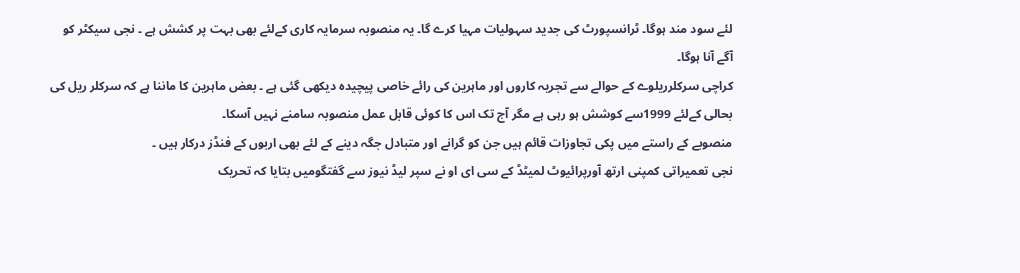لئے سود مند ہوگا۔ ٹرانسپورٹ کی جدید سہولیات مہیا کرے گا۔ یہ منصوبہ سرمایہ کاری کےلئے بھی بہت پر کشش ہے ۔ نجی سیکٹر کو آگے آنا ہوگا۔
کراچی سرکلرریلوے کے حوالے سے تجریہ کاروں اور ماہرین کی رائے خاصی پیچیدہ دیکھی گئی ہے ۔ بعض ماہرین کا ماننا ہے کہ سرکلر ریل کی بحالی کےلئے 1999سے کوشش ہو رہی ہے مگر آج تک اس کا کوئی قابل عمل منصوبہ سامنے نہیں آسکا۔
منصوبے کے راستے میں پکی تجاوزات قائم ہیں جن کو گرانے اور متبادل جگہ دینے کے لئے بھی اربوں کے فنڈز درکار ہیں ۔
نجی تعمیراتی کمپنی ارتھ آورپرائیوٹ لمیٹڈ کے سی ای او نے سپر لیڈ نیوز سے گفتگومیں بتایا کہ تحریک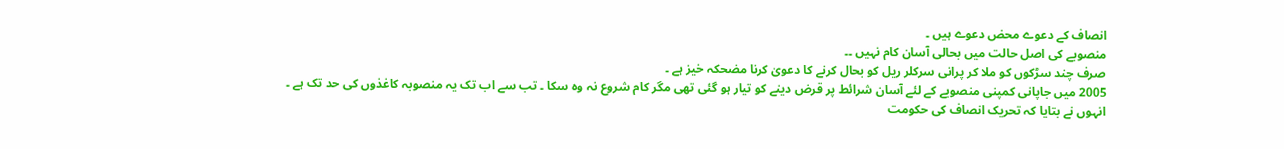انصاف کے دعوے محض دعوے ہیں ۔
منصوبے کی اصل حالت میں بحالی آسان کام نہیں ۔۔
صرف چند سڑکوں کو ملا کر پرانی سرکلر ریل کو بحال کرنے کا دعویٰ کرنا مضحکہ خیز ہے ۔
2005 میں جاپانی کمپنی منصوبے کے لئے آسان شرائط پر قرض دینے کو تیار ہو گئی تھی مگر کام شروع نہ وہ سکا ۔ تب سے اب تک یہ منصوبہ کاغذوں کی حد تک ہے ۔
انہوں نے بتایا کہ تحریک انصاف کی حکومت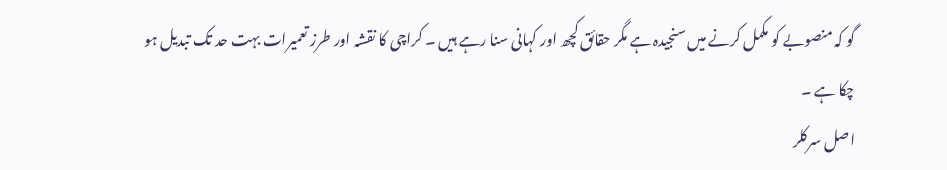گو کہ منصوبے کو مکمل کرنے میں سنجیدہ ہے مگر حقائق کچھ اور کہانی سنا رہے ہیں ۔ کراچی کا نقشہ اور طرز تعمیرات بہت حد تک تبدیل ہو چکا ہے ۔
اصل سرکلر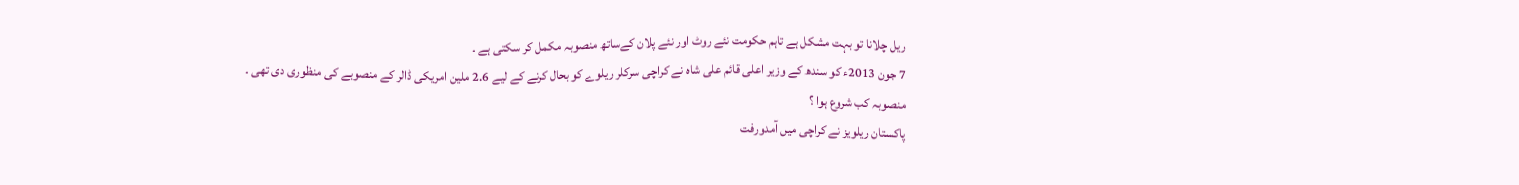ریل چلانا تو بہت مشکل ہے تاہم حکومت نئے روٹ اور نئے پلان کےساتھ منصوبہ مکمل کر سکتی ہے ۔
7 جون 2013ء کو سندھ کے وزیر اعلی قائم علی شاہ نے کراچی سرکلر ریلوے کو بحال کرنے کے لیے 2.6 ملین امریکی ڈالر کے منصوبے کی منظوری دی تھی ۔
منصوبہ کب شروع ہوا ؟
پاکستان ریلویز نے کراچی میں آمدورفت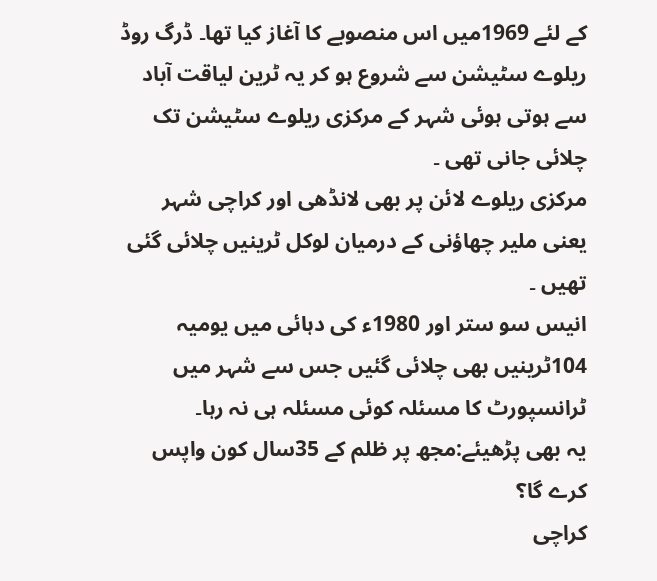کے لئے 1969میں اس منصوبے کا آغاز کیا تھا۔ ڈرگ روڈ ریلوے سٹیشن سے شروع ہو کر یہ ٹرین لیاقت آباد سے ہوتی ہوئی شہر کے مرکزی ریلوے سٹیشن تک چلائی جانی تھی ۔
مرکزی ریلوے لائن پر بھی لانڈھی اور کراچی شہر یعنی ملیر چھاؤنی کے درمیان لوکل ٹرینیں چلائی گئی تھیں ۔
انیس سو ستر اور 1980ء کی دہائی میں یومیہ 104ٹرینیں بھی چلائی گئیں جس سے شہر میں ٹرانسپورٹ کا مسئلہ کوئی مسئلہ ہی نہ رہا۔
یہ بھی پڑھیئے:مجھ پر ظلم کے 35سال کون واپس کرے گا؟
کراچی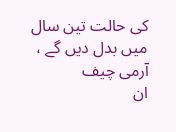کی حالت تین سال میں بدل دیں گے ، آرمی چیف
ان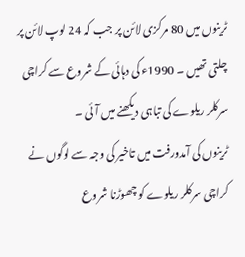ٹرینوں میں 80 مرکزی لائن پر جب کہ 24 لوپ لائن پر چلتی تھیں ۔ 1990ء کی دہائی کے شروع سے کراچی سرکلر ریلوے کی تباہی دیکھنے میں آئی ۔
ٹرینوں کی آمدورفت میں تاخیر کی وجہ سے لوگوں نے کراچی سرکلر ریلوے کو چھوڑنا شروع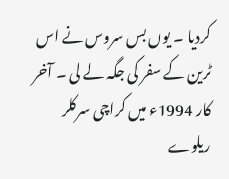کردیا ۔ یوں بس سروس نے اس ٹرین کے سفر کی جگہ لے لی ۔ آخر کار 1994ء میں کراچی سرکلر ریلوے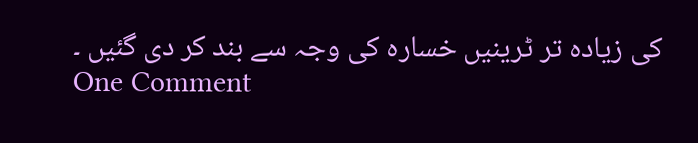کی زیادہ تر ٹرینیں خسارہ کی وجہ سے بند کر دی گئیں ۔
One Comment